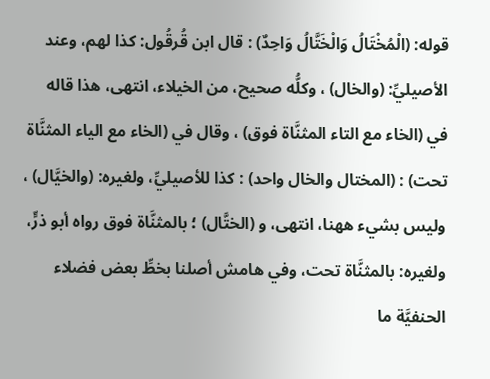قوله: (الْمُخْتَالُ وَالْخَتَّالُ وَاحِدٌ) : قال ابن قُرقُول: كذا لهم، وعند الأصيليِّ: (والخال) ، وكلُّه صحيح، من الخيلاء، انتهى، هذا قاله في (الخاء مع التاء المثنَّاة فوق) ، وقال في (الخاء مع الياء المثنَّاة تحت) : (المختال والخال واحد) : كذا للأصيليِّ، ولغيره: (والخيَّال) ، وليس بشيء ههنا، انتهى، و (الختَّال) ؛ بالمثنَّاة فوق رواه أبو ذرٍّ، ولغيره: بالمثنَّاة تحت، وفي هامش أصلنا بخطِّ بعض فضلاء الحنفيَّة ما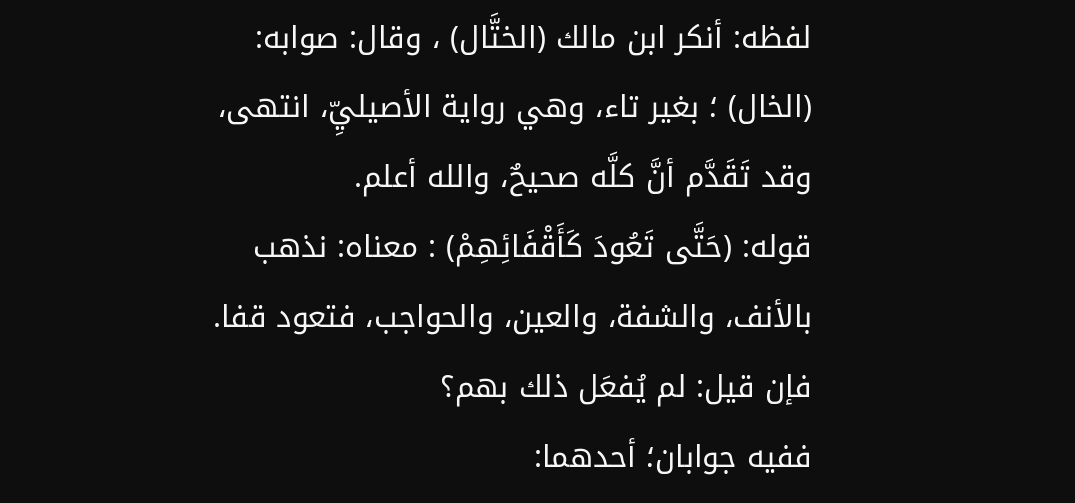لفظه: أنكر ابن مالك (الختَّال) ، وقال: صوابه: (الخال) ؛ بغير تاء، وهي رواية الأصيليِّ، انتهى، وقد تَقَدَّم أنَّ كلَّه صحيحٌ، والله أعلم.
قوله: (حَتَّى تَعُودَ كَأَقْفَائِهِمْ) : معناه: نذهب بالأنف، والشفة، والعين، والحواجب، فتعود قفا.
فإن قيل: لم يُفعَل ذلك بهم؟
ففيه جوابان؛ أحدهما: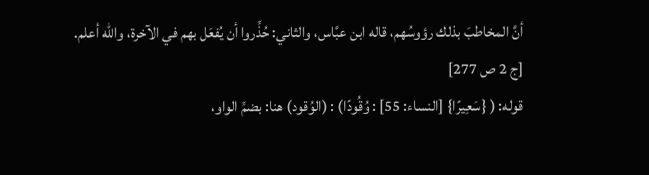أنَّ المخاطبَ بذلك رؤوسُهم، قاله ابن عبَّاس، والثاني: حُذِّروا أن يُفعَل بهم في الآخرة، والله أعلم.
[ج 2 ص 277]
قوله: ( {سَعِيرًا} [النساء: 55] : وُقُودًا) : (الوُقود) هنا: بضمِّ الواو،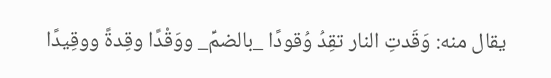يقال منه: وَقَدتِ النار تقِدُ وُقودًا _بالضمِّ_ ووَقْدًا وقِدةً ووقِيدًا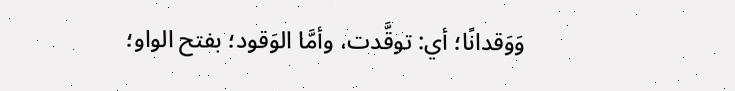وَوَقدانًا؛ أي: توقَّدت، وأمَّا الوَقود؛ بفتح الواو؛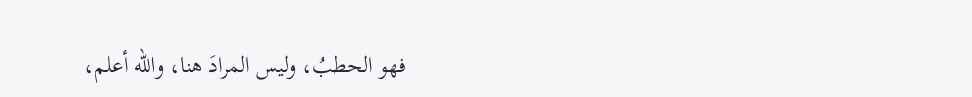فهو الحطبُ، وليس المرادَ هنا، والله أعلم،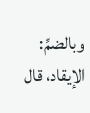وبالضمِّ: الإيقاد، قال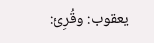يعقوب: وقُرِئ: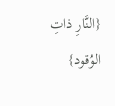{النَّارِ ذاتِ الوُقود}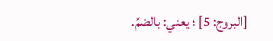[البروج: 5] ؛ يعني: بالضمِّ.